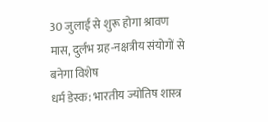30 जुलाई से शुरू होगा श्रावण मास, दुर्लभ ग्रह-नक्षत्रीय संयोगों से बनेगा विशेष
धर्म डेस्क: भारतीय ज्योतिष शास्त्र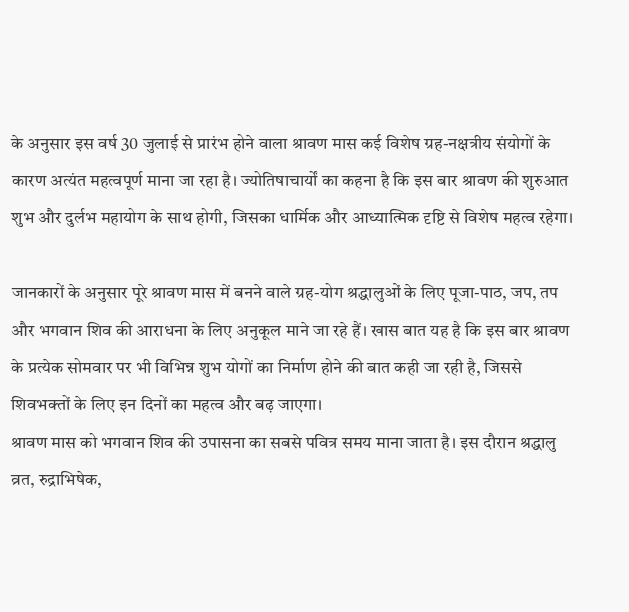के अनुसार इस वर्ष 30 जुलाई से प्रारंभ होने वाला श्रावण मास कई विशेष ग्रह-नक्षत्रीय संयोगों के कारण अत्यंत महत्वपूर्ण माना जा रहा है। ज्योतिषाचार्यों का कहना है कि इस बार श्रावण की शुरुआत शुभ और दुर्लभ महायोग के साथ होगी, जिसका धार्मिक और आध्यात्मिक दृष्टि से विशेष महत्व रहेगा।

जानकारों के अनुसार पूरे श्रावण मास में बनने वाले ग्रह-योग श्रद्धालुओं के लिए पूजा-पाठ, जप, तप और भगवान शिव की आराधना के लिए अनुकूल माने जा रहे हैं। खास बात यह है कि इस बार श्रावण के प्रत्येक सोमवार पर भी विभिन्न शुभ योगों का निर्माण होने की बात कही जा रही है, जिससे शिवभक्तों के लिए इन दिनों का महत्व और बढ़ जाएगा।
श्रावण मास को भगवान शिव की उपासना का सबसे पवित्र समय माना जाता है। इस दौरान श्रद्धालु व्रत, रुद्राभिषेक,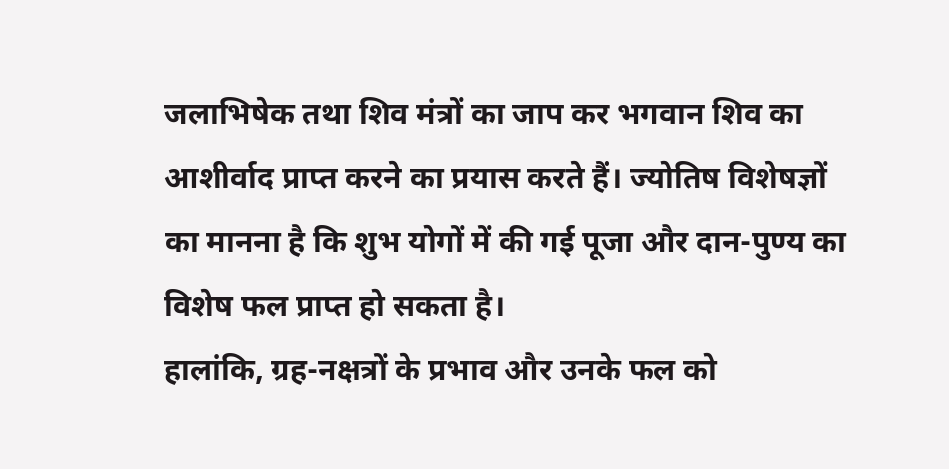जलाभिषेक तथा शिव मंत्रों का जाप कर भगवान शिव का आशीर्वाद प्राप्त करने का प्रयास करते हैं। ज्योतिष विशेषज्ञों का मानना है कि शुभ योगों में की गई पूजा और दान-पुण्य का विशेष फल प्राप्त हो सकता है।
हालांकि, ग्रह-नक्षत्रों के प्रभाव और उनके फल को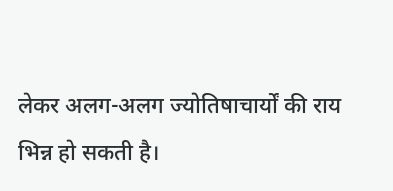लेकर अलग-अलग ज्योतिषाचार्यों की राय भिन्न हो सकती है।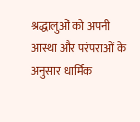श्रद्धालुओं को अपनी आस्था और परंपराओं के अनुसार धार्मिक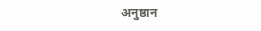अनुष्ठान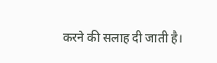करने की सलाह दी जाती है।